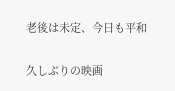老後は未定、今日も平和

久しぶりの映画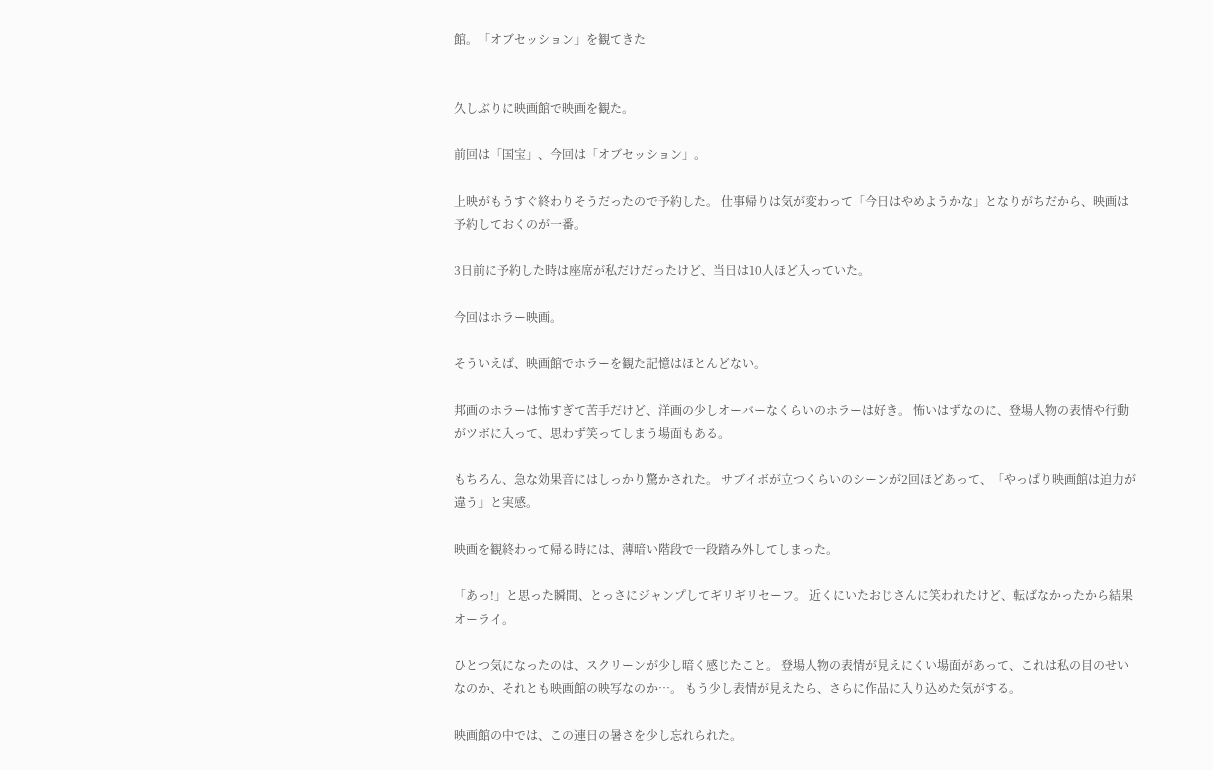館。「オブセッション」を観てきた


久しぶりに映画館で映画を観た。

前回は「国宝」、今回は「オブセッション」。

上映がもうすぐ終わりそうだったので予約した。 仕事帰りは気が変わって「今日はやめようかな」となりがちだから、映画は予約しておくのが一番。

3日前に予約した時は座席が私だけだったけど、当日は10人ほど入っていた。

今回はホラー映画。

そういえば、映画館でホラーを観た記憶はほとんどない。

邦画のホラーは怖すぎて苦手だけど、洋画の少しオーバーなくらいのホラーは好き。 怖いはずなのに、登場人物の表情や行動がツボに入って、思わず笑ってしまう場面もある。

もちろん、急な効果音にはしっかり驚かされた。 サブイボが立つくらいのシーンが2回ほどあって、「やっぱり映画館は迫力が違う」と実感。

映画を観終わって帰る時には、薄暗い階段で一段踏み外してしまった。

「あっ!」と思った瞬間、とっさにジャンプしてギリギリセーフ。 近くにいたおじさんに笑われたけど、転ばなかったから結果オーライ。

ひとつ気になったのは、スクリーンが少し暗く感じたこと。 登場人物の表情が見えにくい場面があって、これは私の目のせいなのか、それとも映画館の映写なのか…。 もう少し表情が見えたら、さらに作品に入り込めた気がする。

映画館の中では、この連日の暑さを少し忘れられた。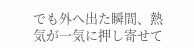でも外へ出た瞬間、熱気が一気に押し寄せて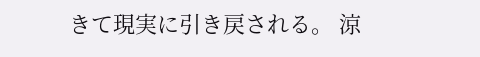きて現実に引き戻される。 涼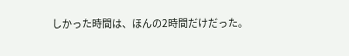しかった時間は、ほんの2時間だけだった。